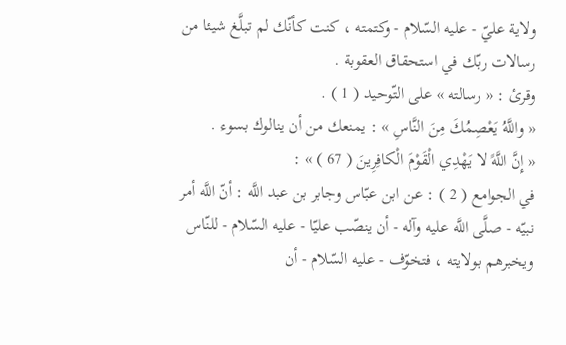ولاية عليّ - عليه السّلام - وكتمته ، كنت كأنّك لم تبلَّغ شيئا من رسالات ربّك في استحقاق العقوبة .
وقرئ : « رسالته » على التّوحيد ( 1 ) .
« واللَّهُ يَعْصِمُكَ مِنَ النَّاسِ » : يمنعك من أن ينالوك بسوء .
« إِنَّ اللَّهً لا يَهْدِي الْقَوْمَ الْكافِرِينَ ( 67 ) » :
في الجوامع ( 2 ) : عن ابن عبّاس وجابر بن عبد اللَّه : أنّ اللَّه أمر نبيّه - صلَّى اللَّه عليه وآله - أن ينصّب عليّا - عليه السّلام - للنّاس ويخبرهم بولايته ، فتخوّف - عليه السّلام - أن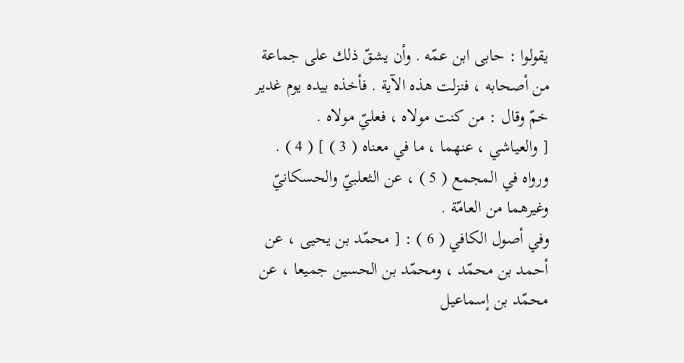يقولوا : حابى ابن عمّه . وأن يشقّ ذلك على جماعة من أصحابه ، فنزلت هذه الآية . فأخذه بيده يوم غدير خمّ وقال : من كنت مولاه ، فعليّ مولاه .
[ والعياشي ، عنهما ، ما في معناه ( 3 ) ] ( 4 ) .
ورواه في المجمع ( 5 ) ، عن الثعلبيّ والحسكانيّ وغيرهما من العامّة .
وفي أصول الكافي ( 6 ) : [ محمّد بن يحيى ، عن أحمد بن محمّد ، ومحمّد بن الحسين جميعا ، عن محمّد بن إسماعيل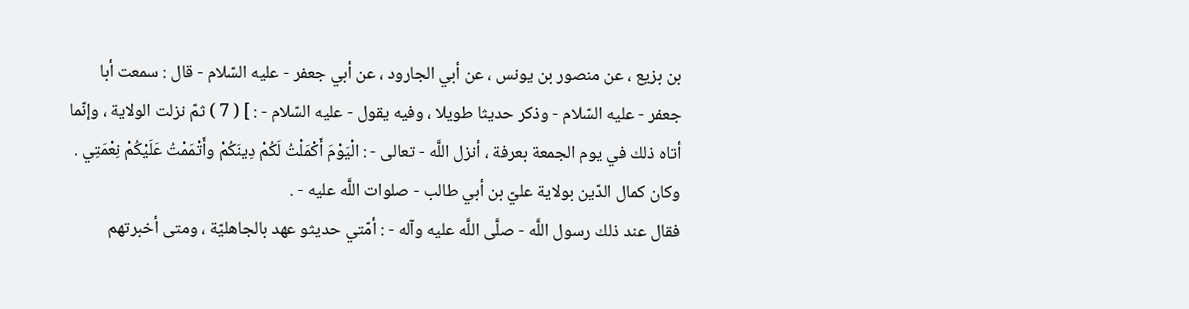بن بزيع ، عن منصور بن يونس ، عن أبي الجارود ، عن أبي جعفر - عليه السّلام - قال : سمعت أبا جعفر - عليه السّلام - وذكر حديثا طويلا ، وفيه يقول - عليه السّلام - : ] ( 7 ) ثمّ نزلت الولاية ، وإنّما أتاه ذلك في يوم الجمعة بعرفة ، أنزل اللَّه - تعالى - : الْيَوْمَ أَكْمَلْتُ لَكُمْ دِينَكُمْ وأَتْمَمْتُ عَلَيْكُمْ نِعْمَتِي . وكان كمال الدّين بولاية عليّ بن أبي طالب - صلوات اللَّه عليه - .
فقال عند ذلك رسول اللَّه - صلَّى اللَّه عليه وآله - : أمّتي حديثو عهد بالجاهليّة ، ومتى أخبرتهم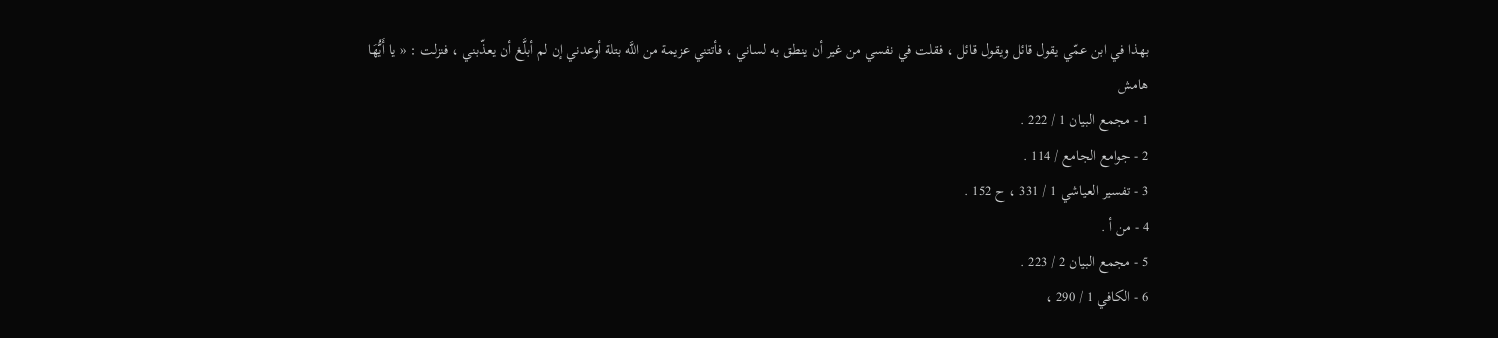بهذا في ابن عمّي يقول قائل ويقول قائل ، فقلت في نفسي من غير أن ينطق به لساني ، فأتتني عزيمة من اللَّه بتلة أوعدني إن لم أبلَّغ أن يعذّبني ، فنزلت : « يا أَيُّهَا
هامش
1 - مجمع البيان 1 / 222 .
2 - جوامع الجامع / 114 .
3 - تفسير العياشي 1 / 331 ، ح 152 .
4 - من أ .
5 - مجمع البيان 2 / 223 .
6 - الكافي 1 / 290 ،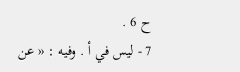ح 6 .
7 - ليس في أ . وفيه : « عن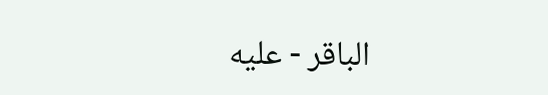الباقر - عليه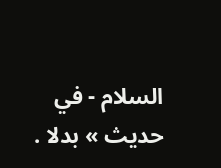السلام - في حديث » بدلا .